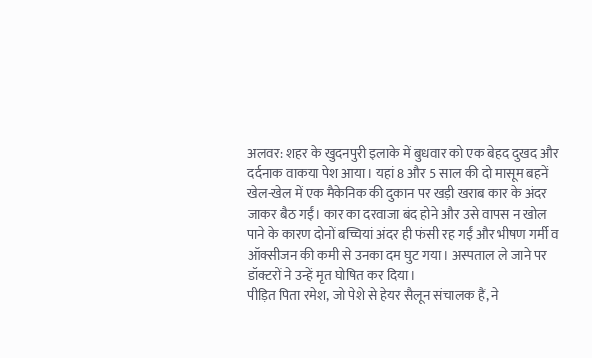अलवर: शहर के खुदनपुरी इलाके में बुधवार को एक बेहद दुखद और दर्दनाक वाकया पेश आया। यहां 8 और 5 साल की दो मासूम बहनें खेल-खेल में एक मैकेनिक की दुकान पर खड़ी खराब कार के अंदर जाकर बैठ गईं। कार का दरवाजा बंद होने और उसे वापस न खोल पाने के कारण दोनों बच्चियां अंदर ही फंसी रह गईं और भीषण गर्मी व ऑक्सीजन की कमी से उनका दम घुट गया। अस्पताल ले जाने पर डॉक्टरों ने उन्हें मृत घोषित कर दिया।
पीड़ित पिता रमेश, जो पेशे से हेयर सैलून संचालक हैं, ने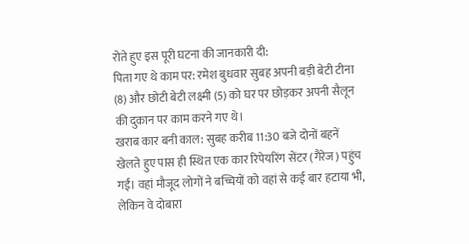रोते हुए इस पूरी घटना की जानकारी दी:
पिता गए थे काम पर: रमेश बुधवार सुबह अपनी बड़ी बेटी टीना (8) और छोटी बेटी लक्ष्मी (5) को घर पर छोड़कर अपनी सैलून की दुकान पर काम करने गए थे।
खराब कार बनी काल: सुबह करीब 11:30 बजे दोनों बहनें खेलते हुए पास ही स्थित एक कार रिपेयरिंग सेंटर (गैरेज) पहुंच गईं। वहां मौजूद लोगों ने बच्चियों को वहां से कई बार हटाया भी, लेकिन वे दोबारा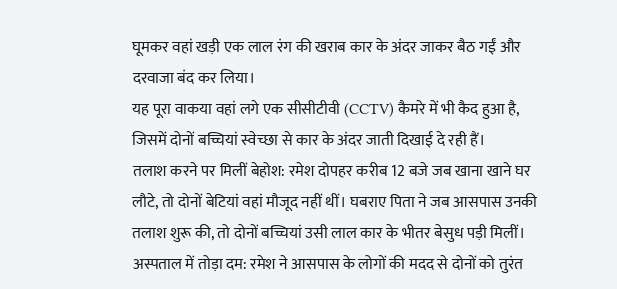घूमकर वहां खड़ी एक लाल रंग की खराब कार के अंदर जाकर बैठ गईं और दरवाजा बंद कर लिया।
यह पूरा वाकया वहां लगे एक सीसीटीवी (CCTV) कैमरे में भी कैद हुआ है, जिसमें दोनों बच्चियां स्वेच्छा से कार के अंदर जाती दिखाई दे रही हैं।
तलाश करने पर मिलीं बेहोश: रमेश दोपहर करीब 12 बजे जब खाना खाने घर लौटे, तो दोनों बेटियां वहां मौजूद नहीं थीं। घबराए पिता ने जब आसपास उनकी तलाश शुरू की, तो दोनों बच्चियां उसी लाल कार के भीतर बेसुध पड़ी मिलीं।
अस्पताल में तोड़ा दम: रमेश ने आसपास के लोगों की मदद से दोनों को तुरंत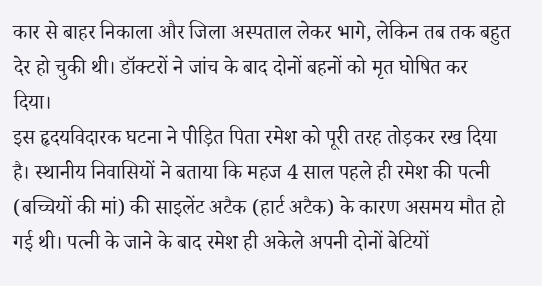कार से बाहर निकाला और जिला अस्पताल लेकर भागे, लेकिन तब तक बहुत देर हो चुकी थी। डॉक्टरों ने जांच के बाद दोनों बहनों को मृत घोषित कर दिया।
इस हृदयविदारक घटना ने पीड़ित पिता रमेश को पूरी तरह तोड़कर रख दिया है। स्थानीय निवासियों ने बताया कि महज 4 साल पहले ही रमेश की पत्नी (बच्चियों की मां) की साइलेंट अटैक (हार्ट अटैक) के कारण असमय मौत हो गई थी। पत्नी के जाने के बाद रमेश ही अकेले अपनी दोनों बेटियों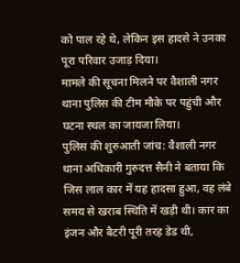को पाल रहे थे, लेकिन इस हादसे ने उनका पूरा परिवार उजाड़ दिया।
मामले की सूचना मिलने पर वैशाली नगर थाना पुलिस की टीम मौके पर पहुंची और घटना स्थल का जायजा लिया।
पुलिस की शुरुआती जांच: वैशाली नगर थाना अधिकारी गुरुदत्त सैनी ने बताया कि जिस लाल कार में यह हादसा हुआ, वह लंबे समय से खराब स्थिति में खड़ी थी। कार का इंजन और बैटरी पूरी तरह डेड थी,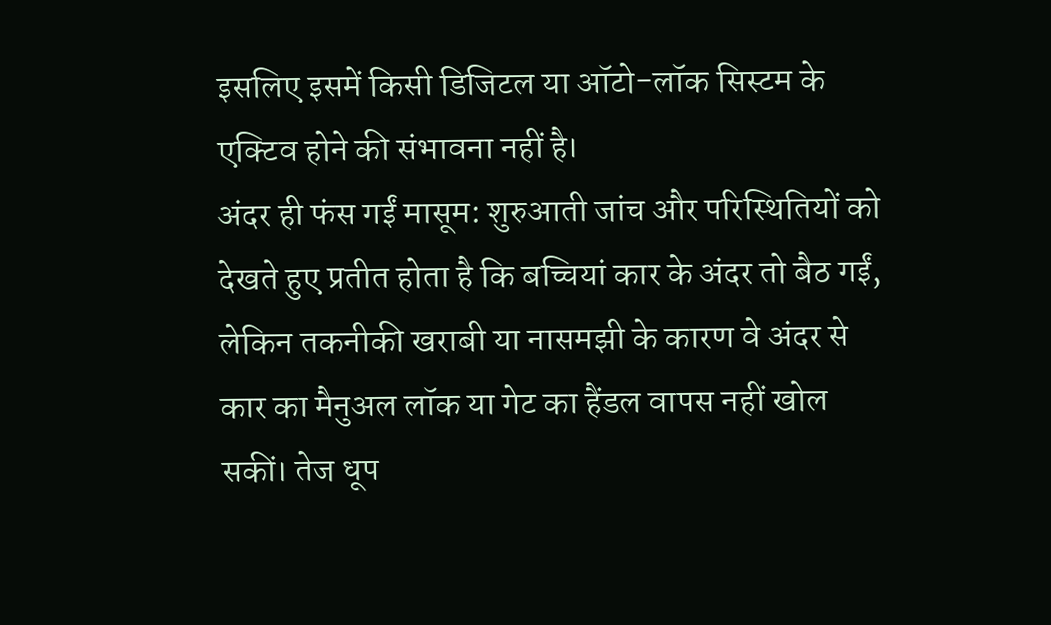इसलिए इसमें किसी डिजिटल या ऑटो-लॉक सिस्टम के एक्टिव होने की संभावना नहीं है।
अंदर ही फंस गईं मासूम: शुरुआती जांच और परिस्थितियों को देखते हुए प्रतीत होता है कि बच्चियां कार के अंदर तो बैठ गईं, लेकिन तकनीकी खराबी या नासमझी के कारण वे अंदर से कार का मैनुअल लॉक या गेट का हैंडल वापस नहीं खोल सकीं। तेज धूप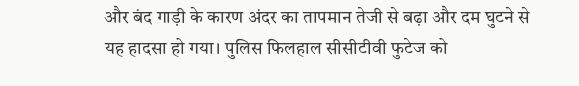और बंद गाड़ी के कारण अंदर का तापमान तेजी से बढ़ा और दम घुटने से यह हादसा हो गया। पुलिस फिलहाल सीसीटीवी फुटेज को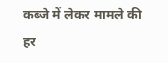कब्जे में लेकर मामले की हर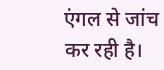एंगल से जांच कर रही है।